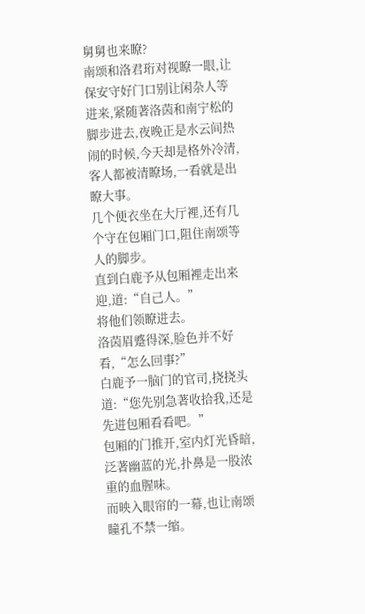舅舅也来瞭?
南颂和洛君珩对视瞭一眼,让保安守好门口别让闲杂人等进来,紧随著洛茵和南宁松的脚步进去,夜晚正是水云间热闹的时候,今天却是格外冷清,客人都被清瞭场,一看就是出瞭大事。
几个便衣坐在大厅裡,还有几个守在包厢门口,阻住南颂等人的脚步。
直到白鹿予从包厢裡走出来迎,道:“自己人。”
将他们领瞭进去。
洛茵眉蹙得深,脸色并不好看,“怎么回事?”
白鹿予一脑门的官司,挠挠头道:“您先别急著收拾我,还是先进包厢看看吧。”
包厢的门推开,室内灯光昏暗,泛著幽蓝的光,扑鼻是一股浓重的血腥味。
而映入眼帘的一幕,也让南颂瞳孔不禁一缩。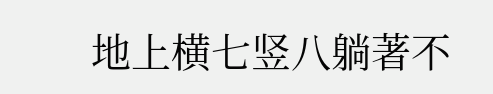地上横七竖八躺著不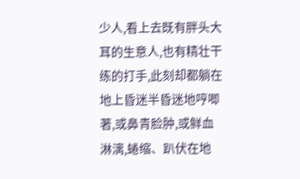少人,看上去既有胖头大耳的生意人,也有精壮干练的打手,此刻却都躺在地上昏迷半昏迷地哼唧著,或鼻青脸肿,或鲜血淋漓,蜷缩、趴伏在地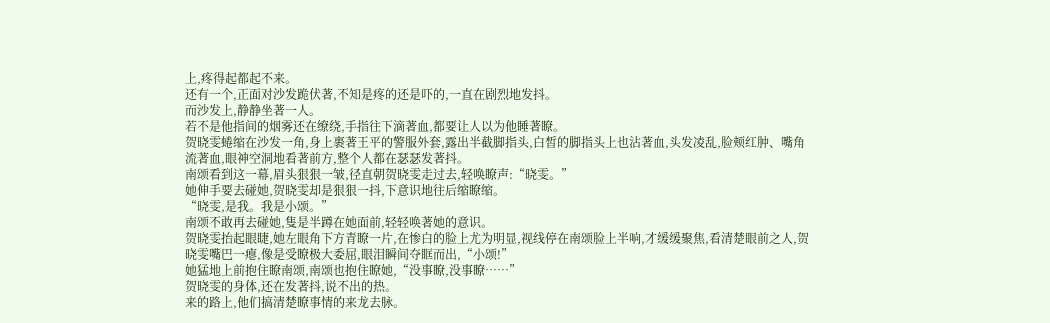上,疼得起都起不来。
还有一个,正面对沙发跪伏著,不知是疼的还是吓的,一直在剧烈地发抖。
而沙发上,静静坐著一人。
若不是他指间的烟雾还在缭绕,手指往下滴著血,都要让人以为他睡著瞭。
贺晓雯蜷缩在沙发一角,身上裹著王平的警服外套,露出半截脚指头,白皙的脚指头上也沾著血,头发凌乱,脸颊红肿、嘴角流著血,眼神空洞地看著前方,整个人都在瑟瑟发著抖。
南颂看到这一幕,眉头狠狠一皱,径直朝贺晓雯走过去,轻唤瞭声:“晓雯。”
她伸手要去碰她,贺晓雯却是狠狠一抖,下意识地往后缩瞭缩。
“晓雯,是我。我是小颂。”
南颂不敢再去碰她,隻是半蹲在她面前,轻轻唤著她的意识。
贺晓雯抬起眼睫,她左眼角下方青瞭一片,在惨白的脸上尤为明显,视线停在南颂脸上半响,才缓缓聚焦,看清楚眼前之人,贺晓雯嘴巴一瘪,像是受瞭极大委屈,眼泪瞬间夺眶而出,“小颂!”
她猛地上前抱住瞭南颂,南颂也抱住瞭她,“没事瞭,没事瞭……”
贺晓雯的身体,还在发著抖,说不出的热。
来的路上,他们搞清楚瞭事情的来龙去脉。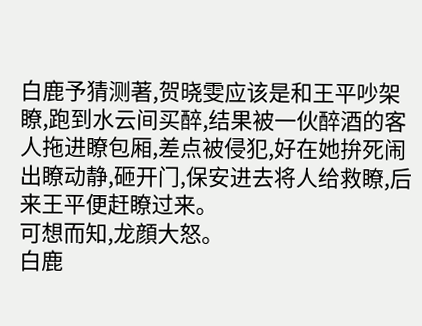白鹿予猜测著,贺晓雯应该是和王平吵架瞭,跑到水云间买醉,结果被一伙醉酒的客人拖进瞭包厢,差点被侵犯,好在她拚死闹出瞭动静,砸开门,保安进去将人给救瞭,后来王平便赶瞭过来。
可想而知,龙顔大怒。
白鹿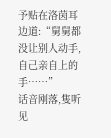予贴在洛茵耳边道:“舅舅都没让别人动手,自己亲自上的手……”
话音刚落,隻听见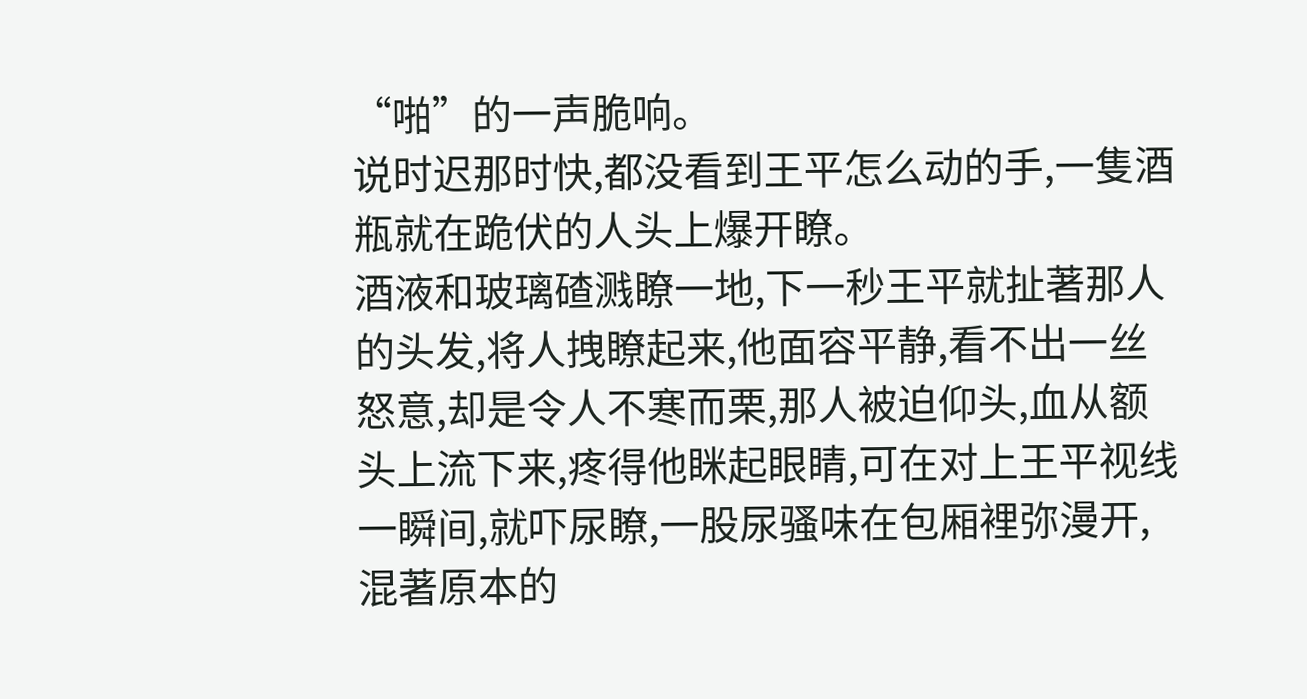“啪”的一声脆响。
说时迟那时快,都没看到王平怎么动的手,一隻酒瓶就在跪伏的人头上爆开瞭。
酒液和玻璃碴溅瞭一地,下一秒王平就扯著那人的头发,将人拽瞭起来,他面容平静,看不出一丝怒意,却是令人不寒而栗,那人被迫仰头,血从额头上流下来,疼得他眯起眼睛,可在对上王平视线一瞬间,就吓尿瞭,一股尿骚味在包厢裡弥漫开,混著原本的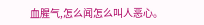血腥气,怎么闻怎么叫人恶心。